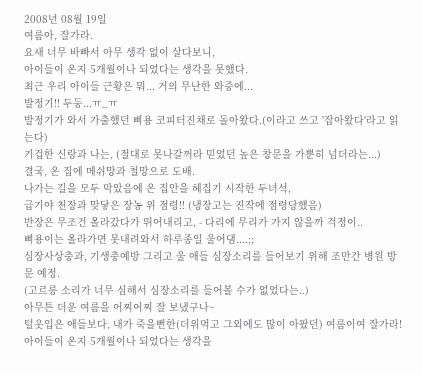2008년 08월 19일
여름아, 잘가라.
요새 너무 바빠서 아무 생각 없이 살다보니,
아이들이 온지 5개월이나 되었다는 생각을 못했다.
최근 우리 아이들 근황은 뭐... 거의 무난한 와중에...
발정기!! 두둥...ㅠ_ㅠ
발정기가 와서 가출했던 삐용 코피터진채로 돌아왔다.(이라고 쓰고 '잡아왔다'라고 읽는다)
기겁한 신랑과 나는, (절대로 못나갈꺼라 믿었던 높은 창문을 가뿐히 넘더라는...)
결국, 온 집에 메쉬망과 철망으로 도배.
나가는 길을 모두 막았음에 온 집안을 헤집기 시작한 두녀석,
급기야 천장과 맞닿은 장농 위 점령!! (냉장고는 진작에 점령당했음)
반장은 무조건 올라갔다가 뛰어내리고, - 다리에 무리가 가지 않을까 걱정이..
삐용이는 올라가면 못내려와서 하루종일 울어댐....;;
심장사상충과, 기생충예방 그리고 울 애들 심장소리를 들어보기 위해 조만간 병원 방문 예정.
(고르릉 소리가 너무 심해서 심장소리를 들어볼 수가 없었다는..)
아무튼 더운 여름을 어찌어찌 잘 보냈구나~
털옷입은 애들보다, 내가 죽을뻔한(더위먹고 그외에도 많이 아팠던) 여름이여 잘가라!
아이들이 온지 5개월이나 되었다는 생각을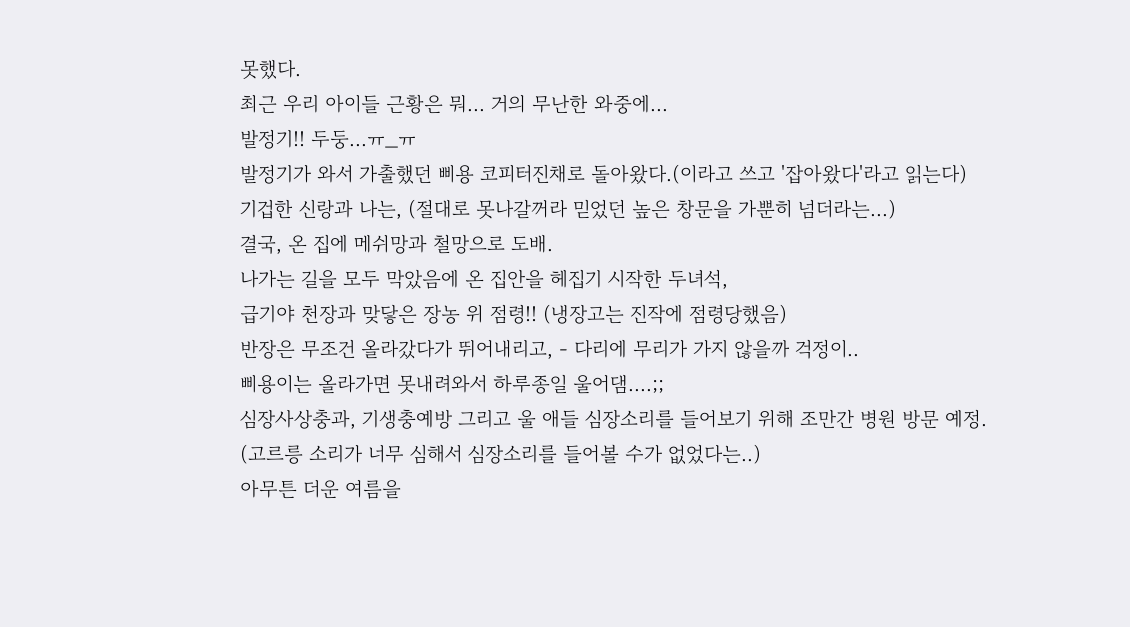못했다.
최근 우리 아이들 근황은 뭐... 거의 무난한 와중에...
발정기!! 두둥...ㅠ_ㅠ
발정기가 와서 가출했던 삐용 코피터진채로 돌아왔다.(이라고 쓰고 '잡아왔다'라고 읽는다)
기겁한 신랑과 나는, (절대로 못나갈꺼라 믿었던 높은 창문을 가뿐히 넘더라는...)
결국, 온 집에 메쉬망과 철망으로 도배.
나가는 길을 모두 막았음에 온 집안을 헤집기 시작한 두녀석,
급기야 천장과 맞닿은 장농 위 점령!! (냉장고는 진작에 점령당했음)
반장은 무조건 올라갔다가 뛰어내리고, - 다리에 무리가 가지 않을까 걱정이..
삐용이는 올라가면 못내려와서 하루종일 울어댐....;;
심장사상충과, 기생충예방 그리고 울 애들 심장소리를 들어보기 위해 조만간 병원 방문 예정.
(고르릉 소리가 너무 심해서 심장소리를 들어볼 수가 없었다는..)
아무튼 더운 여름을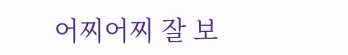어찌어찌 잘 보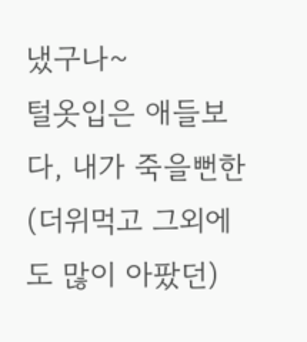냈구나~
털옷입은 애들보다, 내가 죽을뻔한(더위먹고 그외에도 많이 아팠던)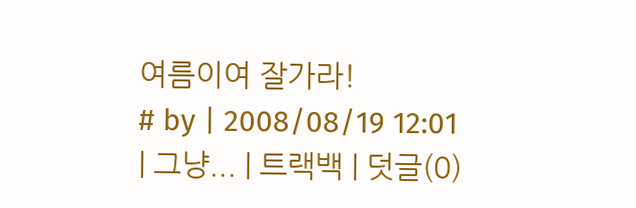여름이여 잘가라!
# by | 2008/08/19 12:01 | 그냥... | 트랙백 | 덧글(0)